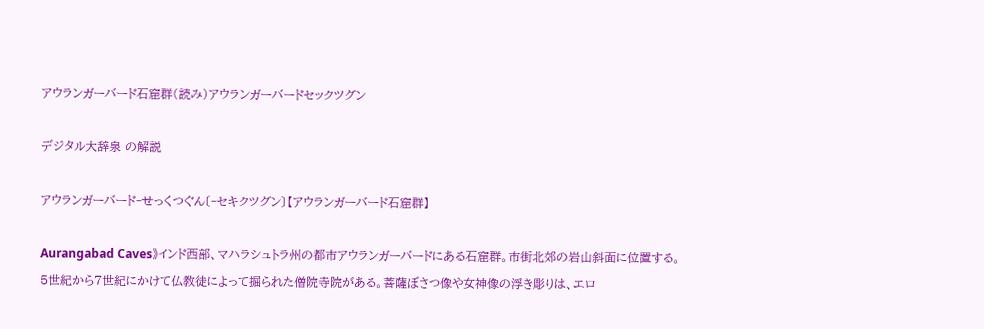アウランガーバード石窟群(読み)アウランガーバードセックツグン

デジタル大辞泉 の解説

アウランガーバード‐せっくつぐん〔‐セキクツグン〕【アウランガーバード石窟群】

Aurangabad Caves》インド西部、マハラシュトラ州の都市アウランガーバードにある石窟群。市街北郊の岩山斜面に位置する。5世紀から7世紀にかけて仏教徒によって掘られた僧院寺院がある。菩薩ぼさつ像や女神像の浮き彫りは、エロ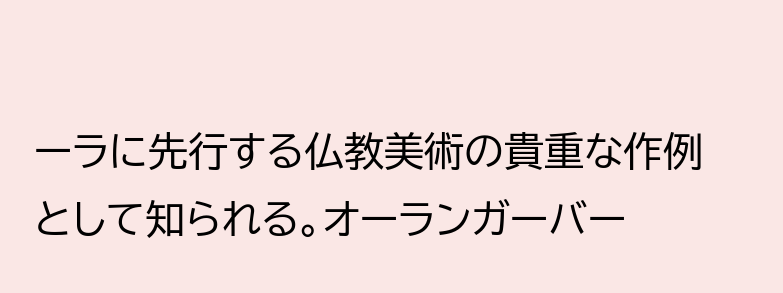ーラに先行する仏教美術の貴重な作例として知られる。オーランガーバー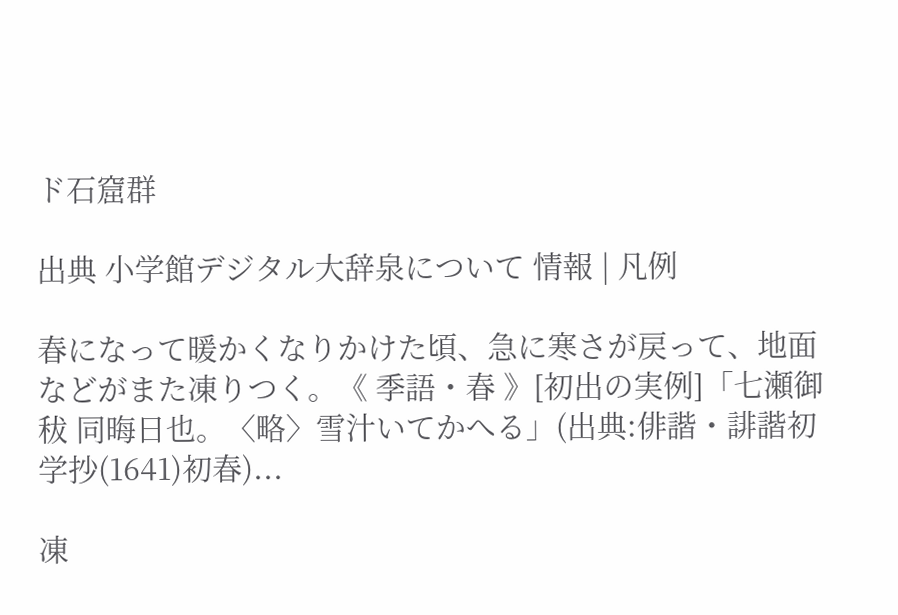ド石窟群

出典 小学館デジタル大辞泉について 情報 | 凡例

春になって暖かくなりかけた頃、急に寒さが戻って、地面などがまた凍りつく。《 季語・春 》[初出の実例]「七瀬御秡 同晦日也。〈略〉雪汁いてかへる」(出典:俳諧・誹諧初学抄(1641)初春)...

凍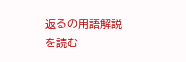返るの用語解説を読む